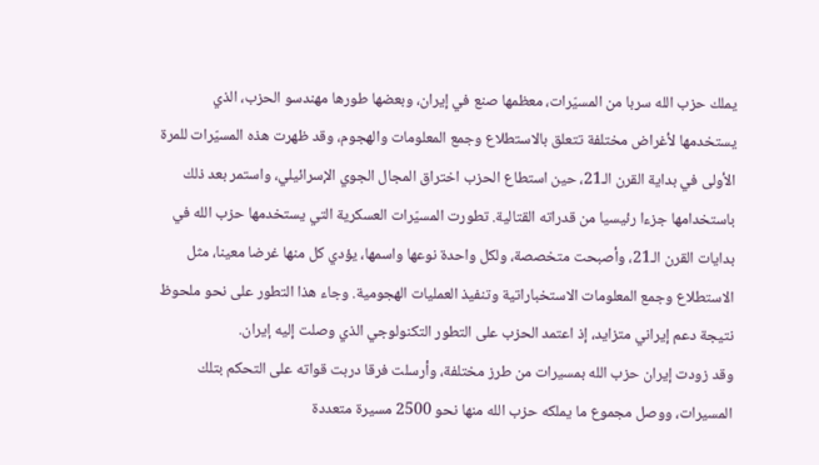يملك حزب الله سربا من المسيّرات، معظمها صنع في إيران، وبعضها طورها مهندسو الحزب، الذي يستخدمها لأغراض مختلفة تتعلق بالاستطلاع وجمع المعلومات والهجوم، وقد ظهرت هذه المسيّرات للمرة الأولى في بداية القرن الـ21، حين استطاع الحزب اختراق المجال الجوي الإسرائيلي، واستمر بعد ذلك باستخدامها جزءا رئيسيا من قدراته القتالية. تطورت المسيّرات العسكرية التي يستخدمها حزب الله في بدايات القرن الـ21، وأصبحت متخصصة، ولكل واحدة نوعها واسمها، يؤدي كل منها غرضا معينا، مثل الاستطلاع وجمع المعلومات الاستخباراتية وتنفيذ العمليات الهجومية. وجاء هذا التطور على نحو ملحوظ نتيجة دعم إيراني متزايد، إذ اعتمد الحزب على التطور التكنولوجي الذي وصلت إليه إيران.
وقد زودت إيران حزب الله بمسيرات من طرز مختلفة، وأرسلت فرقا دربت قواته على التحكم بتلك المسيرات، ووصل مجموع ما يملكه حزب الله منها نحو 2500 مسيرة متعددة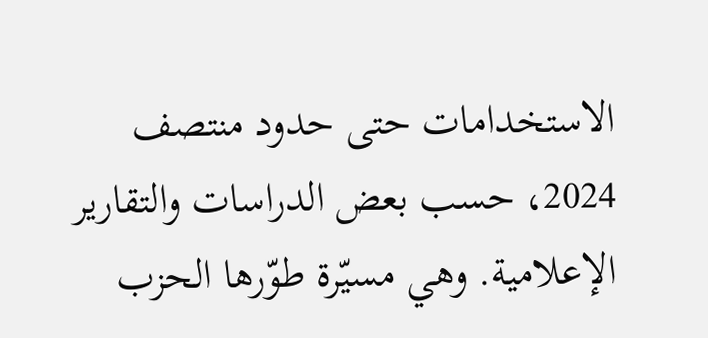الاستخدامات حتى حدود منتصف 2024، حسب بعض الدراسات والتقارير الإعلامية. وهي مسيّرة طوّرها الحزب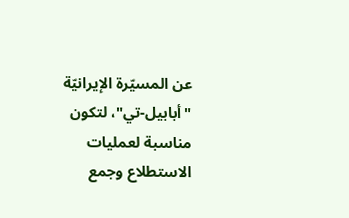عن المسيّرة الإيرانيّة "أبابيل-تي"، لتكون مناسبة لعمليات الاستطلاع وجمع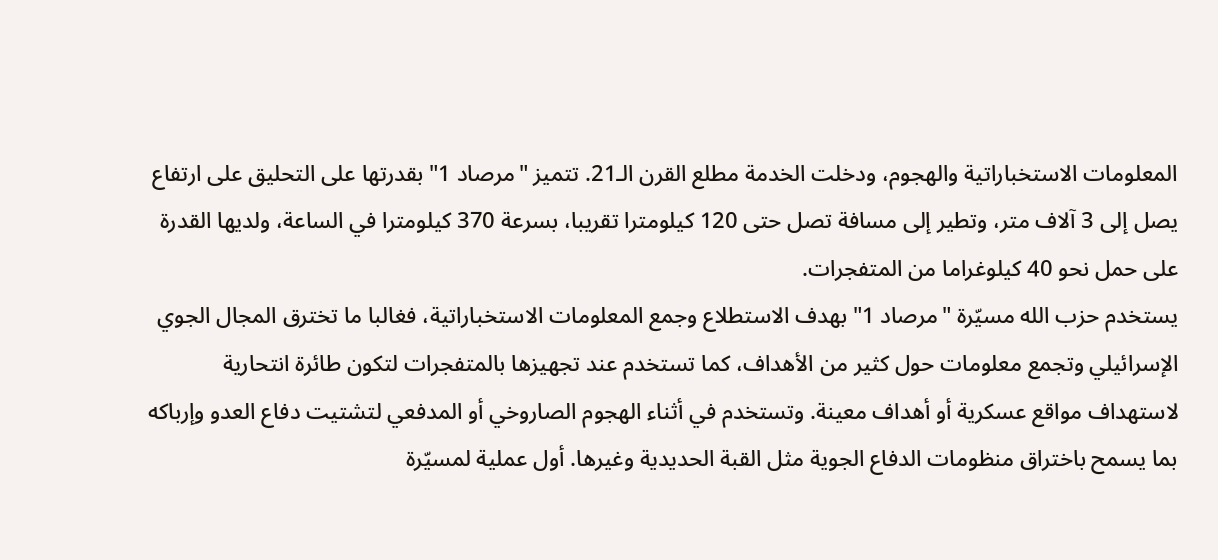المعلومات الاستخباراتية والهجوم، ودخلت الخدمة مطلع القرن الـ21. تتميز "مرصاد 1" بقدرتها على التحليق على ارتفاع يصل إلى 3 آلاف متر، وتطير إلى مسافة تصل حتى 120 كيلومترا تقريبا، بسرعة 370 كيلومترا في الساعة، ولديها القدرة على حمل نحو 40 كيلوغراما من المتفجرات.
يستخدم حزب الله مسيّرة "مرصاد 1" بهدف الاستطلاع وجمع المعلومات الاستخباراتية، فغالبا ما تخترق المجال الجوي الإسرائيلي وتجمع معلومات حول كثير من الأهداف، كما تستخدم عند تجهيزها بالمتفجرات لتكون طائرة انتحارية لاستهداف مواقع عسكرية أو أهداف معينة. وتستخدم في أثناء الهجوم الصاروخي أو المدفعي لتشتيت دفاع العدو وإرباكه بما يسمح باختراق منظومات الدفاع الجوية مثل القبة الحديدية وغيرها. أول عملية لمسيّرة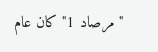"مرصاد 1" كان عام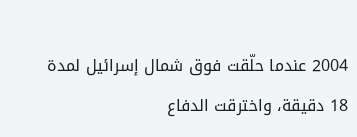2004 عندما حلّقت فوق شمال إسرائيل لمدة 18 دقيقة، واخترقت الدفاع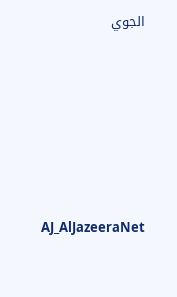الجوي








AJ_AlJazeeraNet